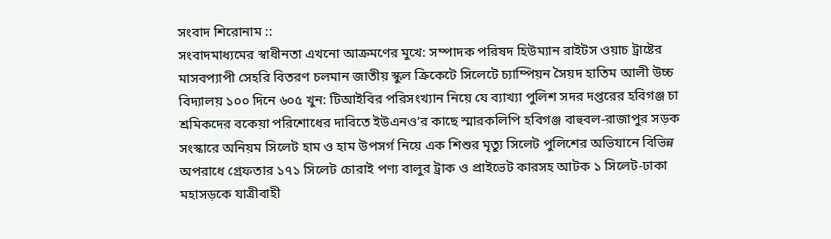সংবাদ শিরোনাম ::
সংবাদমাধ্যমের স্বাধীনতা এখনো আক্রমণের মুখে: সম্পাদক পরিষদ হিউম্যান রাইটস ওয়াচ ট্রাষ্টের মাসবপ্যাপী সেহরি বিতরণ চলমান জাতীয় স্কুল ক্রিকেটে সিলেটে চ্যাম্পিয়ন সৈয়দ হাতিম আলী উচ্চ বিদ্যালয় ১০০ দিনে ৬০৫ খুন: টিআইবির পরিসংখ্যান নিয়ে যে ব্যাখ্যা পুলিশ সদর দপ্তরের হবিগঞ্জ চা শ্রমিকদের বকেয়া পরিশোধের দাবিতে ইউএনও’র কাছে স্মারকলিপি হবিগঞ্জ বাহুবল-রাজাপুর সড়ক সংস্কারে অনিয়ম সিলেট হাম ও হাম উপসর্গ নিয়ে এক শিশুর মৃত্যু সিলেট পুলিশের অভিযানে বিভিন্ন অপরাধে গ্রেফতার ১৭১ সিলেট চোরাই পণ্য বালুর ট্রাক ও প্রাইভেট কারসহ আটক ১ সিলেট-ঢাকা মহাসড়কে যাত্রীবাহী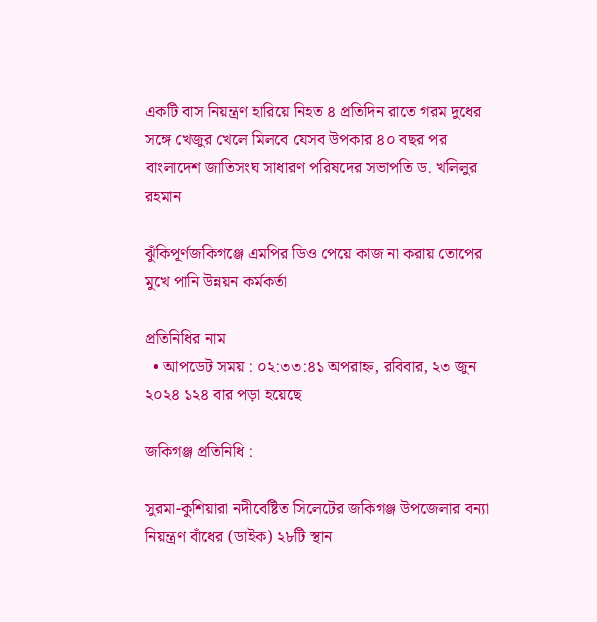একটি বাস নিয়ন্ত্রণ হারিয়ে নিহত ৪ প্রতিদিন রাতে গরম দুধের সঙ্গে খেজুর খেলে মিলবে যেসব উপকার ৪০ বছর পর বাংলাদেশ জাতিসংঘ সাধারণ পরিষদের সভাপতি ড. খলিলুর রহমান

ঝুঁকিপূর্ণজকিগঞ্জে এমপির ডিও পেয়ে কাজ না করায় তোপের মুখে পানি উন্নয়ন কর্মকর্তা

প্রতিনিধির নাম
  • আপডেট সময় : ০২:৩৩:৪১ অপরাহ্ন, রবিবার, ২৩ জুন ২০২৪ ১২৪ বার পড়া হয়েছে

জকিগঞ্জ প্রতিনিধি :

সুরমা-কুশিয়ারা নদীবেষ্টিত সিলেটের জকিগঞ্জ উপজেলার বন্যা নিয়ন্ত্রণ বাঁধের (ডাইক) ২৮টি স্থান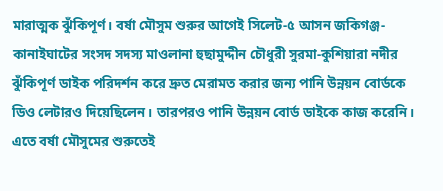মারাত্মক ঝুঁকিপূর্ণ। বর্ষা মৌসুম শুরুর আগেই সিলেট-৫ আসন জকিগঞ্জ-কানাইঘাটের সংসদ সদস্য মাওলানা হুছামুদ্দীন চৌধুরী সুরমা-কুশিয়ারা নদীর ঝুঁকিপূর্ণ ডাইক পরিদর্শন করে দ্রুত মেরামত করার জন্য পানি উন্নয়ন বোর্ডকে ডিও লেটারও দিয়েছিলেন। তারপরও পানি উন্নয়ন বোর্ড ডাইকে কাজ করেনি। এতে বর্ষা মৌসুমের শুরুতেই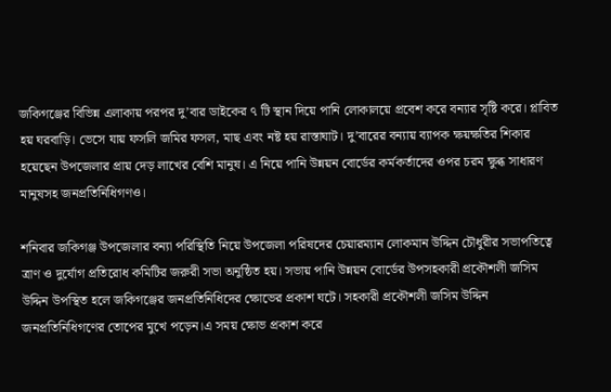জকিগঞ্জের বিভিন্ন এলাকায় পরপর দু’বার ডাইকের ৭ টি স্থান দিয়ে পানি লোকালয়ে প্রবেশ করে বন্যার সৃষ্টি করে। প্লাবিত হয় ঘরবাড়ি। ভেসে যায় ফসলি জমির ফসল, মাছ এবং নষ্ট হয় রাস্তাঘাট। দু’বারের বন্যায় ব্যাপক ক্ষয়ক্ষতির শিকার হয়েছেন উপজেলার প্রায় দেড় লাখের বেশি মানুষ। এ নিয়ে পানি উন্নয়ন বোর্ডের কর্মকর্তাদের ওপর চরম ক্ষুব্ধ সাধারণ মানুষসহ জনপ্রতিনিধিগণও।

শনিবার জকিগঞ্জ উপজেলার বন্যা পরিস্থিতি নিয়ে উপজেলা পরিষদের চেয়ারম্যান লোকমান উদ্দিন চৌধুরীর সভাপতিত্বে ত্রাণ ও দুর্যোগ প্রতিরোধ কমিটির জরুরী সভা অনুষ্ঠিত হয়। সভায় পানি উন্নয়ন বোর্ডের উপসহকারী প্রকৌশলী জসিম উদ্দিন উপস্থিত হলে জকিগঞ্জের জনপ্রতিনিধিদের ক্ষোভের প্রকাশ ঘটে। সহকারী প্রকৌশলী জসিম উদ্দিন জনপ্রতিনিধিগণের তোপের মুখে পড়েন।এ সময় ক্ষোভ প্রকাশ করে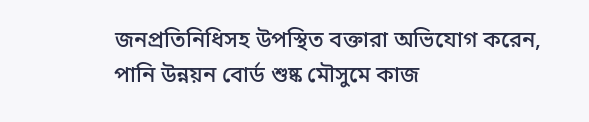জনপ্রতিনিধিসহ উপস্থিত বক্তারা অভিযোগ করেন, পানি উন্নয়ন বোর্ড শুষ্ক মৌসুমে কাজ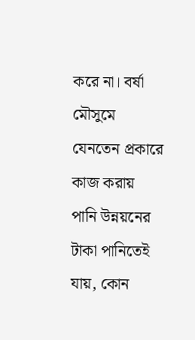করে না। বর্ষা মৌসুমে যেনতেন প্রকারে কাজ করায় পানি উন্নয়নের টাকা পানিতেই যায়, কোন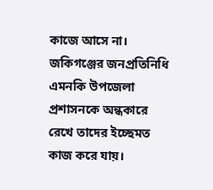কাজে আসে না। জকিগঞ্জের জনপ্রতিনিধি এমনকি উপজেলা প্রশাসনকে অন্ধকারে রেখে তাদের ইচ্ছেমত কাজ করে যায়।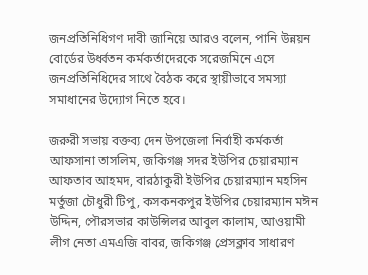জনপ্রতিনিধিগণ দাবী জানিয়ে আরও বলেন, পানি উন্নয়ন বোর্ডের উর্ধ্বতন কর্মকর্তাদেরকে সরেজমিনে এসে জনপ্রতিনিধিদের সাথে বৈঠক করে স্থায়ীভাবে সমস্যা সমাধানের উদ্যোগ নিতে হবে।

জরুরী সভায় বক্তব্য দেন উপজেলা নির্বাহী কর্মকর্তা আফসানা তাসলিম, জকিগঞ্জ সদর ইউপির চেয়ারম্যান আফতাব আহমদ, বারঠাকুরী ইউপির চেয়ারম্যান মহসিন মর্তুজা চৌধুরী টিপু, কসকনকপুর ইউপির চেয়ারম্যান মঈন উদ্দিন, পৌরসভার কাউন্সিলর আবুল কালাম, আওয়ামী লীগ নেতা এমএজি বাবর, জকিগঞ্জ প্রেসক্লাব সাধারণ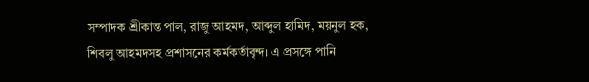সম্পাদক শ্রীকান্ত পাল, রাজু আহমদ, আব্দুল হামিদ, ময়নুল হক, শিবলু আহমদসহ প্রশাসনের কর্মকর্তাবৃন্দ। এ প্রসঙ্গে পানি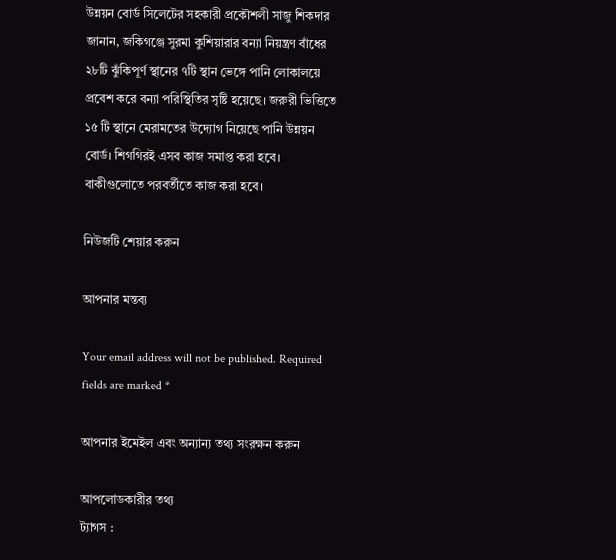উন্নয়ন বোর্ড সিলেটের সহকারী প্রকৌশলী সাজু শিকদার জানান, জকিগঞ্জে সুরমা কুশিয়ারার বন্যা নিয়ন্ত্রণ বাঁধের ২৮টি ঝুঁকিপূর্ণ স্থানের ৭টি স্থান ভেঙ্গে পানি লোকালয়ে প্রবেশ করে বন্যা পরিস্থিতির সৃষ্টি হয়েছে। জরুরী ভিত্তিতে ১৫ টি স্থানে মেরামতের উদ্যোগ নিয়েছে পানি উন্নয়ন বোর্ড। শিগগিরই এসব কাজ সমাপ্ত করা হবে। বাকীগুলোতে পরবর্তীতে কাজ করা হবে।

নিউজটি শেয়ার করুন

আপনার মন্তব্য

Your email address will not be published. Required fields are marked *

আপনার ইমেইল এবং অন্যান্য তথ্য সংরক্ষন করুন

আপলোডকারীর তথ্য
ট্যাগস :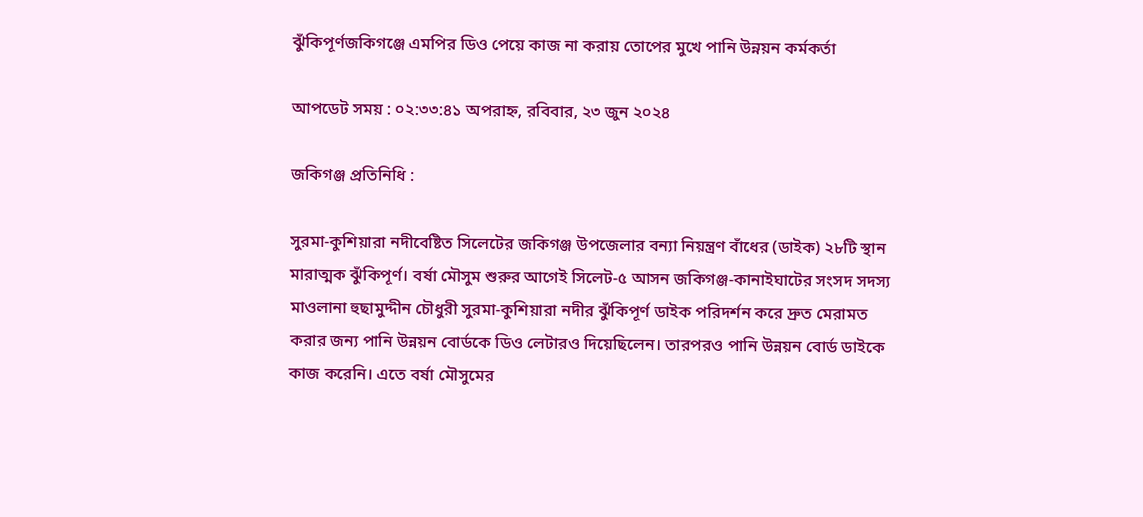ঝুঁকিপূর্ণজকিগঞ্জে এমপির ডিও পেয়ে কাজ না করায় তোপের মুখে পানি উন্নয়ন কর্মকর্তা

আপডেট সময় : ০২:৩৩:৪১ অপরাহ্ন, রবিবার, ২৩ জুন ২০২৪

জকিগঞ্জ প্রতিনিধি :

সুরমা-কুশিয়ারা নদীবেষ্টিত সিলেটের জকিগঞ্জ উপজেলার বন্যা নিয়ন্ত্রণ বাঁধের (ডাইক) ২৮টি স্থান মারাত্মক ঝুঁকিপূর্ণ। বর্ষা মৌসুম শুরুর আগেই সিলেট-৫ আসন জকিগঞ্জ-কানাইঘাটের সংসদ সদস্য মাওলানা হুছামুদ্দীন চৌধুরী সুরমা-কুশিয়ারা নদীর ঝুঁকিপূর্ণ ডাইক পরিদর্শন করে দ্রুত মেরামত করার জন্য পানি উন্নয়ন বোর্ডকে ডিও লেটারও দিয়েছিলেন। তারপরও পানি উন্নয়ন বোর্ড ডাইকে কাজ করেনি। এতে বর্ষা মৌসুমের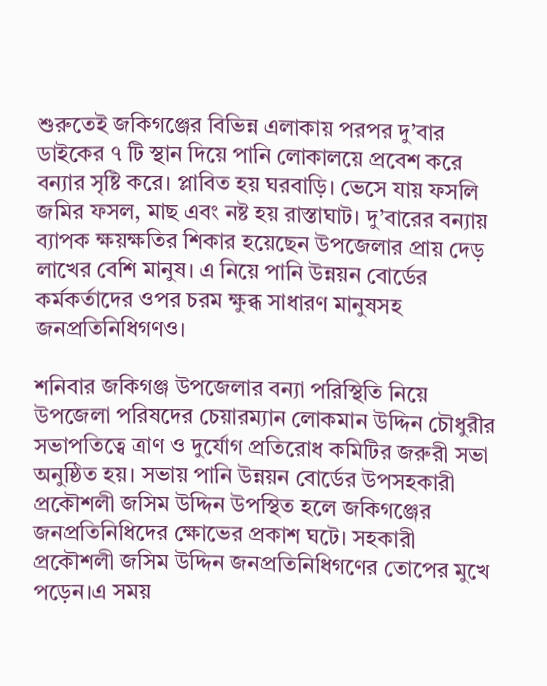শুরুতেই জকিগঞ্জের বিভিন্ন এলাকায় পরপর দু’বার ডাইকের ৭ টি স্থান দিয়ে পানি লোকালয়ে প্রবেশ করে বন্যার সৃষ্টি করে। প্লাবিত হয় ঘরবাড়ি। ভেসে যায় ফসলি জমির ফসল, মাছ এবং নষ্ট হয় রাস্তাঘাট। দু’বারের বন্যায় ব্যাপক ক্ষয়ক্ষতির শিকার হয়েছেন উপজেলার প্রায় দেড় লাখের বেশি মানুষ। এ নিয়ে পানি উন্নয়ন বোর্ডের কর্মকর্তাদের ওপর চরম ক্ষুব্ধ সাধারণ মানুষসহ জনপ্রতিনিধিগণও।

শনিবার জকিগঞ্জ উপজেলার বন্যা পরিস্থিতি নিয়ে উপজেলা পরিষদের চেয়ারম্যান লোকমান উদ্দিন চৌধুরীর সভাপতিত্বে ত্রাণ ও দুর্যোগ প্রতিরোধ কমিটির জরুরী সভা অনুষ্ঠিত হয়। সভায় পানি উন্নয়ন বোর্ডের উপসহকারী প্রকৌশলী জসিম উদ্দিন উপস্থিত হলে জকিগঞ্জের জনপ্রতিনিধিদের ক্ষোভের প্রকাশ ঘটে। সহকারী প্রকৌশলী জসিম উদ্দিন জনপ্রতিনিধিগণের তোপের মুখে পড়েন।এ সময়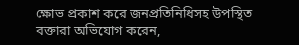ক্ষোভ প্রকাশ করে জনপ্রতিনিধিসহ উপস্থিত বক্তারা অভিযোগ করেন,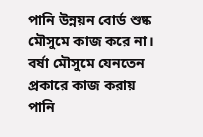পানি উন্নয়ন বোর্ড শুষ্ক মৌসুমে কাজ করে না। বর্ষা মৌসুমে যেনতেন প্রকারে কাজ করায় পানি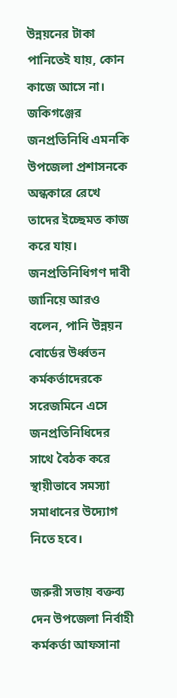উন্নয়নের টাকা পানিতেই যায়, কোন কাজে আসে না। জকিগঞ্জের জনপ্রতিনিধি এমনকি উপজেলা প্রশাসনকে অন্ধকারে রেখে তাদের ইচ্ছেমত কাজ করে যায়। জনপ্রতিনিধিগণ দাবী জানিয়ে আরও বলেন, পানি উন্নয়ন বোর্ডের উর্ধ্বতন কর্মকর্তাদেরকে সরেজমিনে এসে জনপ্রতিনিধিদের সাথে বৈঠক করে স্থায়ীভাবে সমস্যা সমাধানের উদ্যোগ নিতে হবে।

জরুরী সভায় বক্তব্য দেন উপজেলা নির্বাহী কর্মকর্তা আফসানা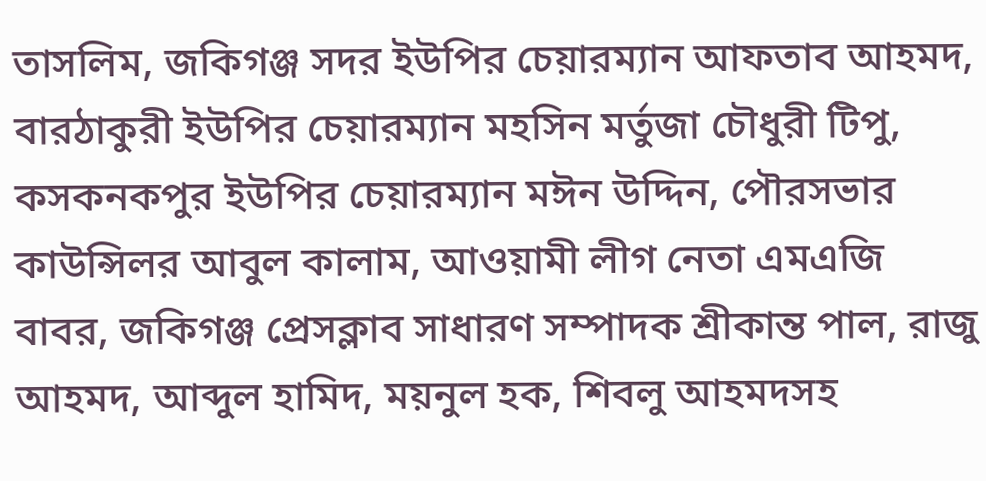তাসলিম, জকিগঞ্জ সদর ইউপির চেয়ারম্যান আফতাব আহমদ, বারঠাকুরী ইউপির চেয়ারম্যান মহসিন মর্তুজা চৌধুরী টিপু, কসকনকপুর ইউপির চেয়ারম্যান মঈন উদ্দিন, পৌরসভার কাউন্সিলর আবুল কালাম, আওয়ামী লীগ নেতা এমএজি বাবর, জকিগঞ্জ প্রেসক্লাব সাধারণ সম্পাদক শ্রীকান্ত পাল, রাজু আহমদ, আব্দুল হামিদ, ময়নুল হক, শিবলু আহমদসহ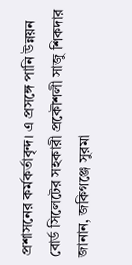প্রশাসনের কর্মকর্তাবৃন্দ। এ প্রসঙ্গে পানি উন্নয়ন বোর্ড সিলেটের সহকারী প্রকৌশলী সাজু শিকদার জানান, জকিগঞ্জে সুরমা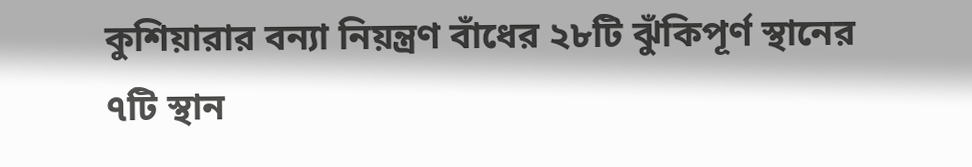কুশিয়ারার বন্যা নিয়ন্ত্রণ বাঁধের ২৮টি ঝুঁকিপূর্ণ স্থানের ৭টি স্থান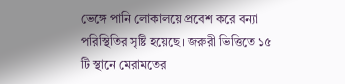ভেঙ্গে পানি লোকালয়ে প্রবেশ করে বন্যা পরিস্থিতির সৃষ্টি হয়েছে। জরুরী ভিত্তিতে ১৫ টি স্থানে মেরামতের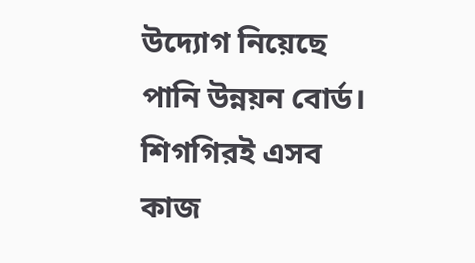উদ্যোগ নিয়েছে পানি উন্নয়ন বোর্ড। শিগগিরই এসব কাজ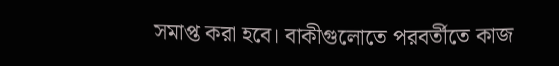সমাপ্ত করা হবে। বাকীগুলোতে পরবর্তীতে কাজ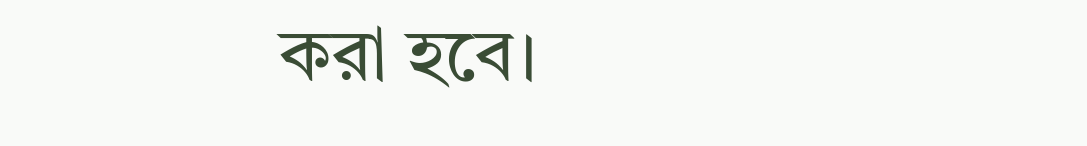করা হবে।